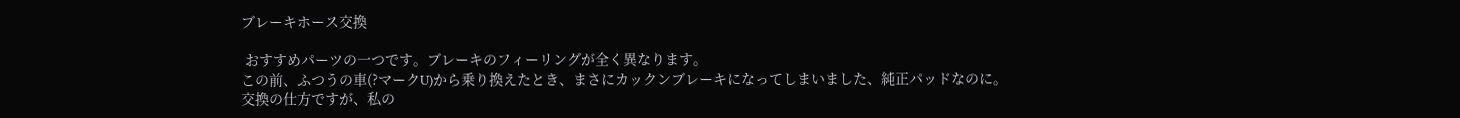ブレーキホース交換

 おすすめパーツの一つです。ブレーキのフィーリングが全く異なります。
この前、ふつうの車(?マークU)から乗り換えたとき、まさにカックンブレーキになってしまいました、純正パッドなのに。
交換の仕方ですが、私の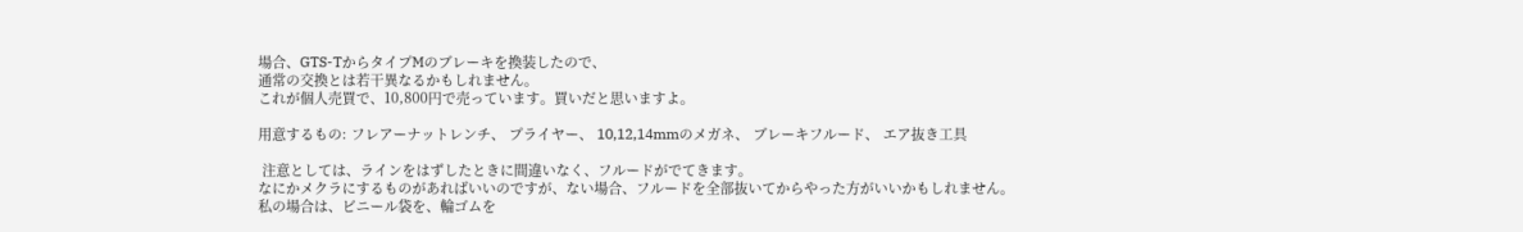場合、GTS-TからタイプMのブレーキを換装したので、
通常の交換とは若干異なるかもしれません。
これが個人売買で、10,800円で売っています。買いだと思いますよ。

用意するもの: フレアーナットレンチ、 プライヤー、 10,12,14mmのメガネ、 ブレーキフルード、 エア抜き工具

 注意としては、ラインをはずしたときに間違いなく、フルードがでてきます。
なにかメクラにするものがあればいいのですが、ない場合、フルードを全部抜いてからやった方がいいかもしれません。
私の場合は、ビニール袋を、輪ゴムを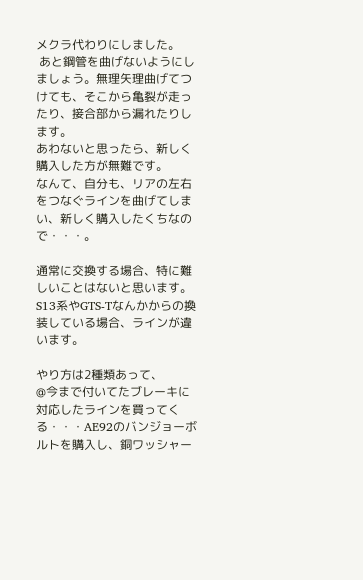メクラ代わりにしました。
 あと鋼管を曲げないようにしましょう。無理矢理曲げてつけても、そこから亀裂が走ったり、接合部から漏れたりします。
あわないと思ったら、新しく購入した方が無難です。
なんて、自分も、リアの左右をつなぐラインを曲げてしまい、新しく購入したくちなので・・・。

通常に交換する場合、特に難しいことはないと思います。
S13系やGTS-Tなんかからの換装している場合、ラインが違います。

やり方は2種類あって、
@今まで付いてたブレーキに対応したラインを買ってくる・・・AE92のバンジョーボルトを購入し、銅ワッシャー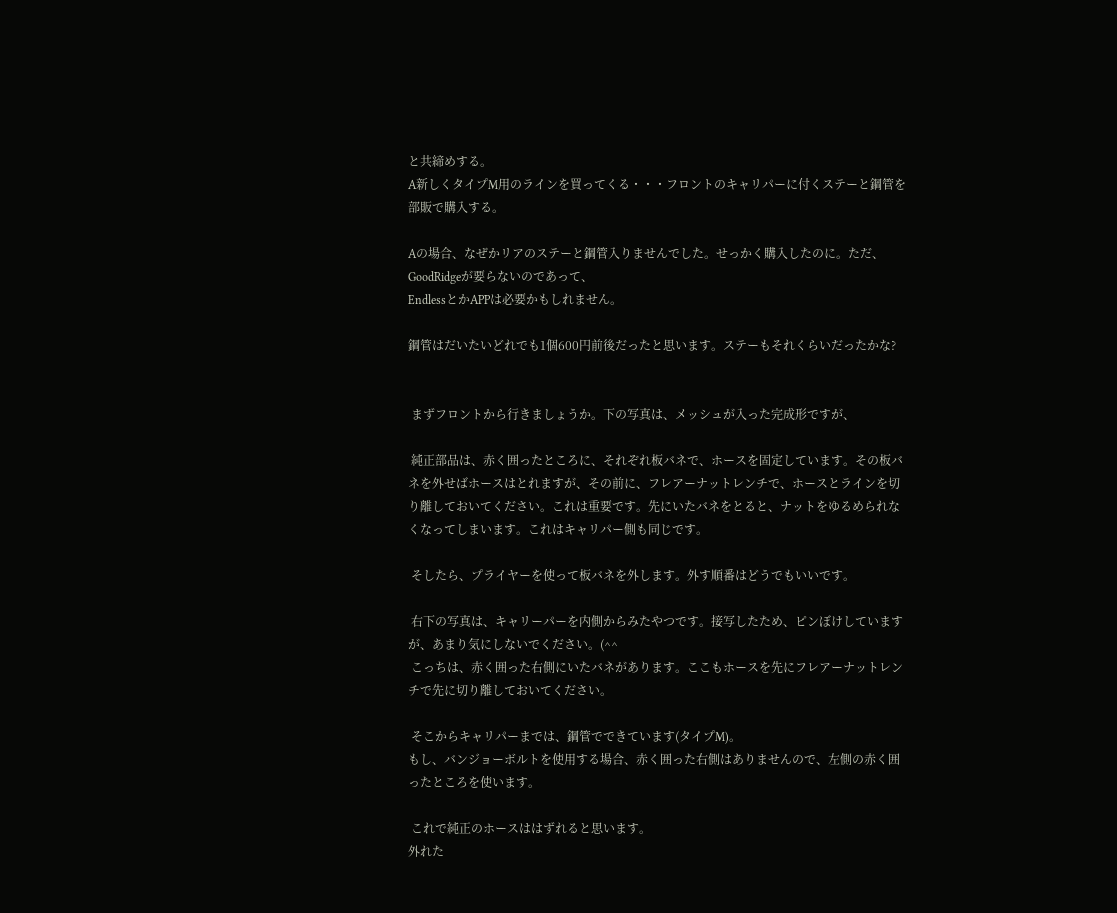と共締めする。
A新しくタイプM用のラインを買ってくる・・・フロントのキャリパーに付くステーと鋼管を部販で購入する。

Aの場合、なぜかリアのステーと鋼管入りませんでした。せっかく購入したのに。ただ、GoodRidgeが要らないのであって、
EndlessとかAPPは必要かもしれません。

鋼管はだいたいどれでも1個600円前後だったと思います。ステーもそれくらいだったかな?


 まずフロントから行きましょうか。下の写真は、メッシュが入った完成形ですが、

 純正部品は、赤く囲ったところに、それぞれ板バネで、ホースを固定しています。その板バネを外せばホースはとれますが、その前に、フレアーナットレンチで、ホースとラインを切り離しておいてください。これは重要です。先にいたバネをとると、ナットをゆるめられなくなってしまいます。これはキャリパー側も同じです。

 そしたら、プライヤーを使って板バネを外します。外す順番はどうでもいいです。

 右下の写真は、キャリーパーを内側からみたやつです。接写したため、ピンぼけしていますが、あまり気にしないでください。(^^
 こっちは、赤く囲った右側にいたバネがあります。ここもホースを先にフレアーナットレンチで先に切り離しておいてください。

 そこからキャリパーまでは、鋼管でできています(タイプM)。
もし、バンジョーボルトを使用する場合、赤く囲った右側はありませんので、左側の赤く囲ったところを使います。

 これで純正のホースははずれると思います。
外れた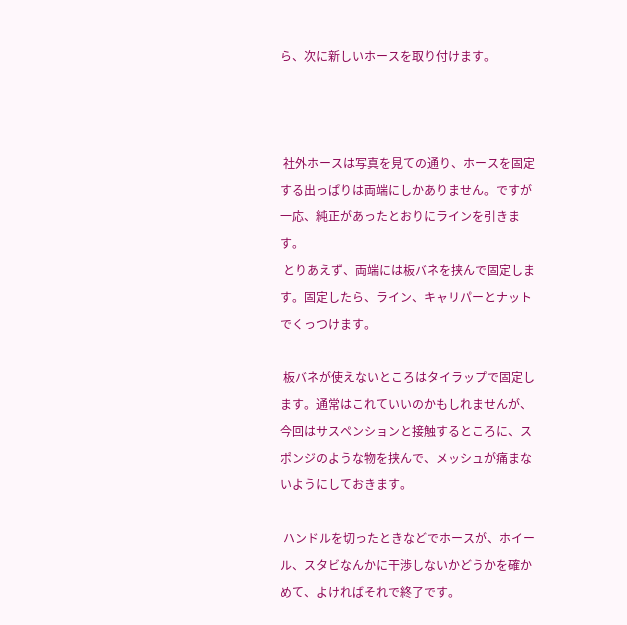ら、次に新しいホースを取り付けます。



 社外ホースは写真を見ての通り、ホースを固定する出っぱりは両端にしかありません。ですが一応、純正があったとおりにラインを引きます。
 とりあえず、両端には板バネを挟んで固定します。固定したら、ライン、キャリパーとナットでくっつけます。

 板バネが使えないところはタイラップで固定します。通常はこれていいのかもしれませんが、今回はサスペンションと接触するところに、スポンジのような物を挟んで、メッシュが痛まないようにしておきます。

 ハンドルを切ったときなどでホースが、ホイール、スタビなんかに干渉しないかどうかを確かめて、よければそれで終了です。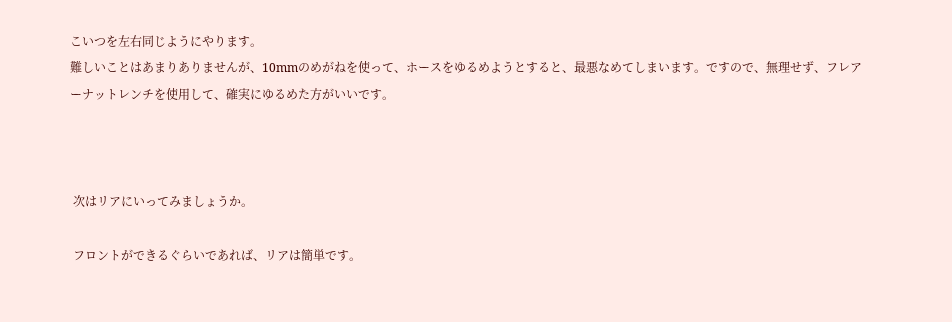こいつを左右同じようにやります。
難しいことはあまりありませんが、10mmのめがねを使って、ホースをゆるめようとすると、最悪なめてしまいます。ですので、無理せず、フレアーナットレンチを使用して、確実にゆるめた方がいいです。



 次はリアにいってみましょうか。

 フロントができるぐらいであれば、リアは簡単です。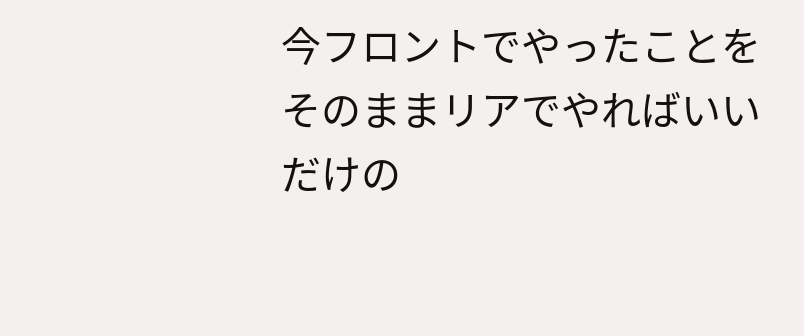今フロントでやったことをそのままリアでやればいいだけの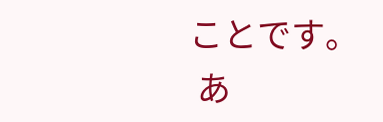ことです。
 あ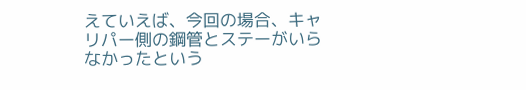えていえば、今回の場合、キャリパー側の鋼管とステーがいらなかったという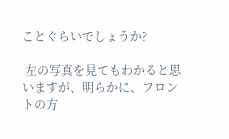ことぐらいでしょうか?

 左の写真を見てもわかると思いますが、明らかに、フロントの方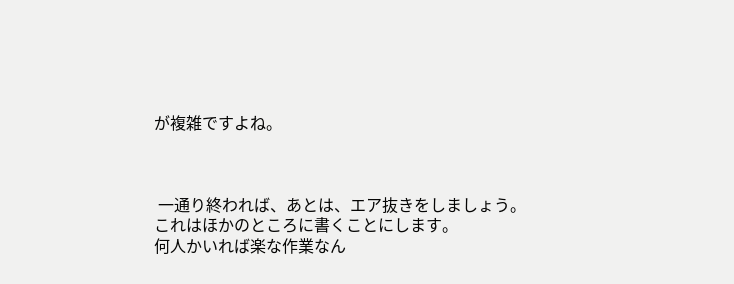が複雑ですよね。



 一通り終われば、あとは、エア抜きをしましょう。
これはほかのところに書くことにします。
何人かいれば楽な作業なん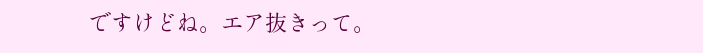ですけどね。エア抜きって。